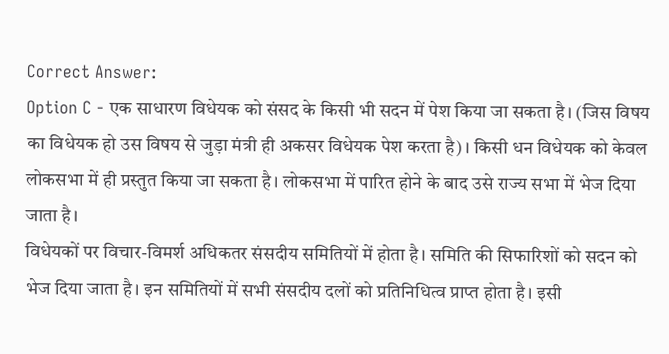Correct Answer:
Option C - एक साधारण विधेयक को संसद के किसी भी सदन में पेश किया जा सकता है। (जिस विषय का विधेयक हो उस विषय से जुड़ा मंत्री ही अकसर विधेयक पेश करता है)। किसी धन विधेयक को केवल लोकसभा में ही प्रस्तुत किया जा सकता है। लोकसभा में पारित होने के बाद उसे राज्य सभा में भेज दिया जाता है।
विधेयकों पर विचार-विमर्श अधिकतर संसदीय समितियों में होता है। समिति की सिफारिशों को सदन को भेज दिया जाता है। इन समितियों में सभी संसदीय दलों को प्रतिनिधित्व प्राप्त होता है। इसी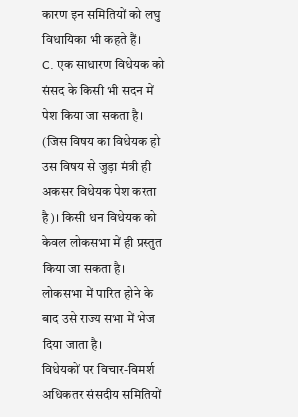कारण इन समितियों को लघु विधायिका भी कहते हैं।
C. एक साधारण विधेयक को संसद के किसी भी सदन में पेश किया जा सकता है। (जिस विषय का विधेयक हो उस विषय से जुड़ा मंत्री ही अकसर विधेयक पेश करता है)। किसी धन विधेयक को केवल लोकसभा में ही प्रस्तुत किया जा सकता है। लोकसभा में पारित होने के बाद उसे राज्य सभा में भेज दिया जाता है।
विधेयकों पर विचार-विमर्श अधिकतर संसदीय समितियों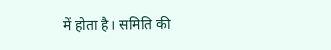में होता है। समिति की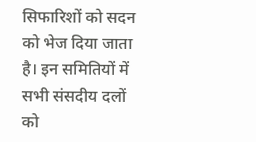सिफारिशों को सदन को भेज दिया जाता है। इन समितियों में सभी संसदीय दलों को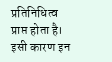प्रतिनिधित्व प्राप्त होता है। इसी कारण इन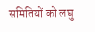समितियों को लघु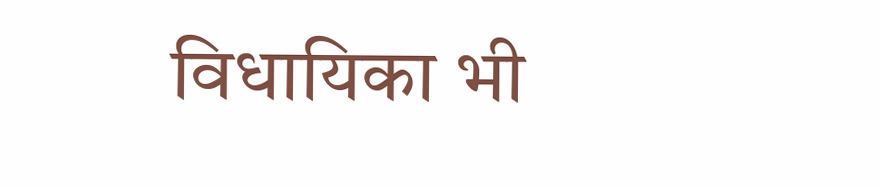विधायिका भी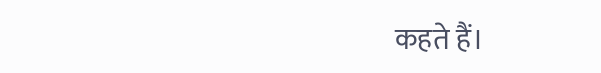कहते हैं।